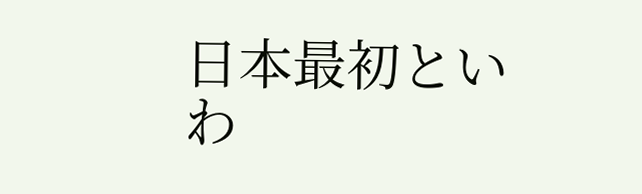日本最初といわ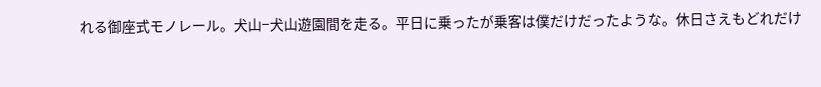れる御座式モノレール。犬山−犬山遊園間を走る。平日に乗ったが乗客は僕だけだったような。休日さえもどれだけ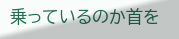乗っているのか首を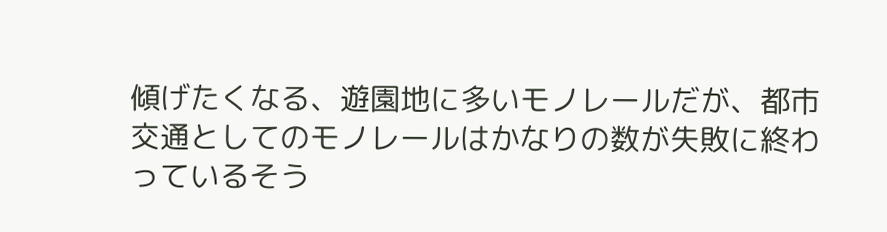傾げたくなる、遊園地に多いモノレールだが、都市交通としてのモノレールはかなりの数が失敗に終わっているそう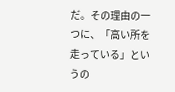だ。その理由の一つに、「高い所を走っている」というの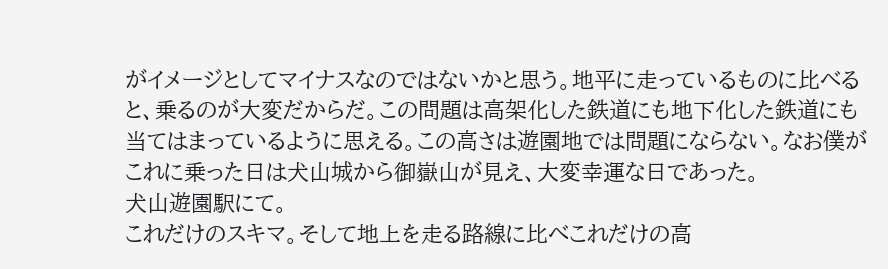がイメージとしてマイナスなのではないかと思う。地平に走っているものに比べると、乗るのが大変だからだ。この問題は高架化した鉄道にも地下化した鉄道にも当てはまっているように思える。この高さは遊園地では問題にならない。なお僕がこれに乗った日は犬山城から御嶽山が見え、大変幸運な日であった。
犬山遊園駅にて。
これだけのスキマ。そして地上を走る路線に比べこれだけの高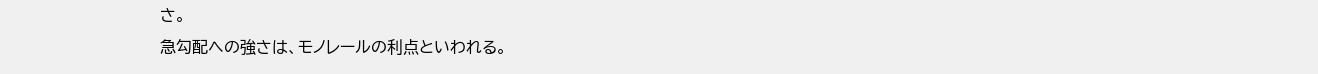さ。
急勾配への強さは、モノレールの利点といわれる。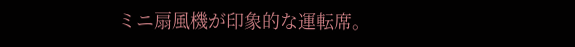ミニ扇風機が印象的な運転席。